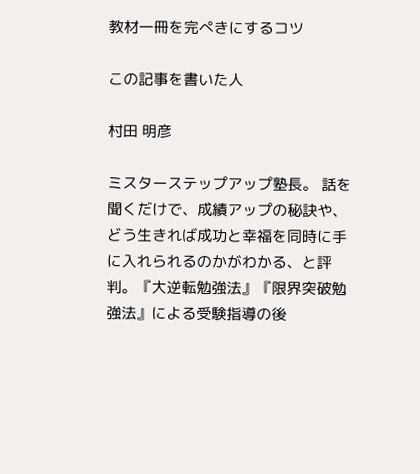教材一冊を完ぺきにするコツ

この記事を書いた人

村田 明彦

ミスターステップアップ塾長。 話を聞くだけで、成績アップの秘訣や、どう生きれば成功と幸福を同時に手に入れられるのかがわかる、と評判。『大逆転勉強法』『限界突破勉強法』による受験指導の後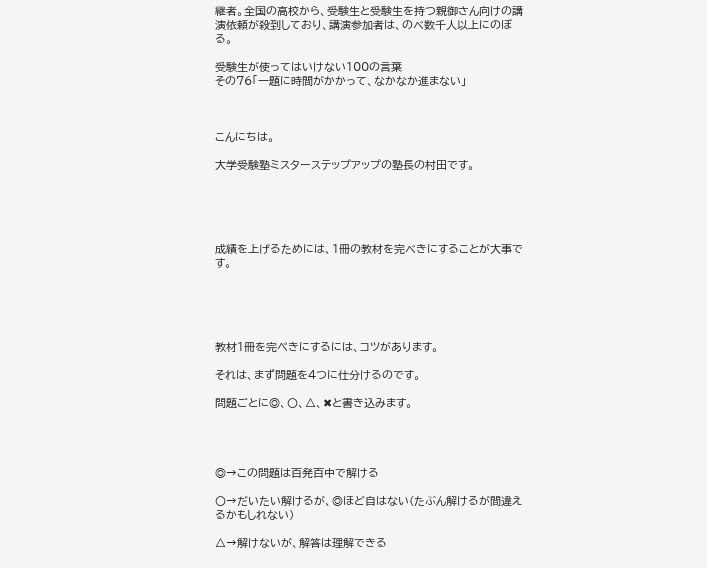継者。全国の高校から、受験生と受験生を持つ親御さん向けの講演依頼が殺到しており、講演参加者は、のべ数千人以上にのぼる。

受験生が使ってはいけない100の言葉
その76「一題に時間がかかって、なかなか進まない」



こんにちは。

大学受験塾ミスターステップアップの塾長の村田です。





成績を上げるためには、1冊の教材を完べきにすることが大事です。





教材1冊を完ぺきにするには、コツがあります。

それは、まず問題を4つに仕分けるのです。

問題ごとに◎、〇、△、✖と書き込みます。




◎→この問題は百発百中で解ける

〇→だいたい解けるが、◎ほど自はない(たぶん解けるが間違えるかもしれない)

△→解けないが、解答は理解できる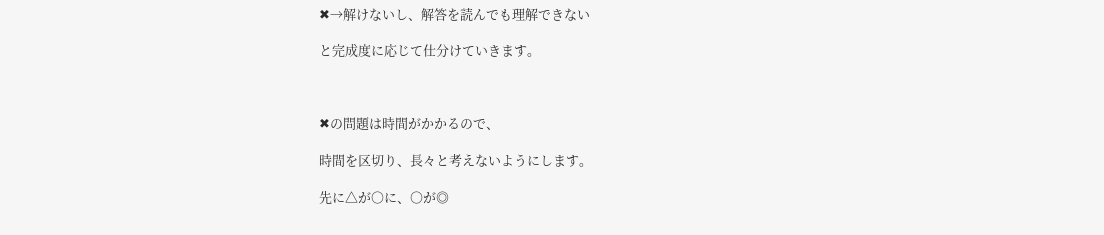✖→解けないし、解答を読んでも理解できない

と完成度に応じて仕分けていきます。



✖の問題は時間がかかるので、

時間を区切り、長々と考えないようにします。

先に△が〇に、〇が◎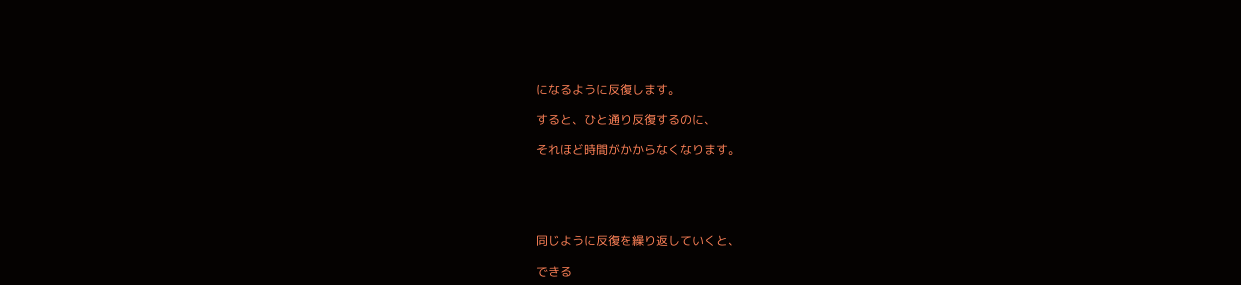になるように反復します。

すると、ひと通り反復するのに、

それほど時間がかからなくなります。





同じように反復を繰り返していくと、

できる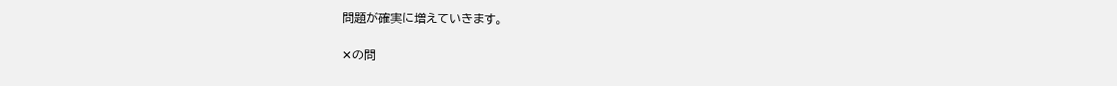問題が確実に増えていきます。

✕の問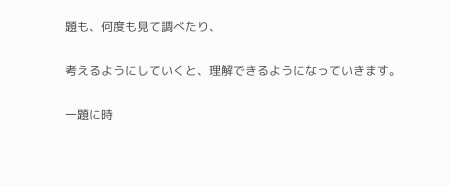題も、何度も見て調べたり、

考えるようにしていくと、理解できるようになっていきます。

一題に時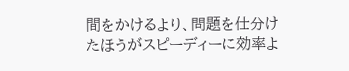間をかけるより、問題を仕分けたほうがスピーディーに効率よ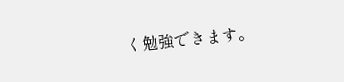く勉強できます。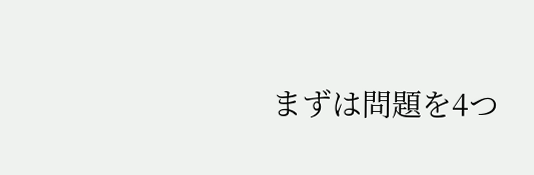まずは問題を4つ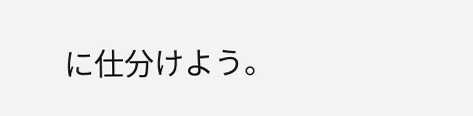に仕分けよう。